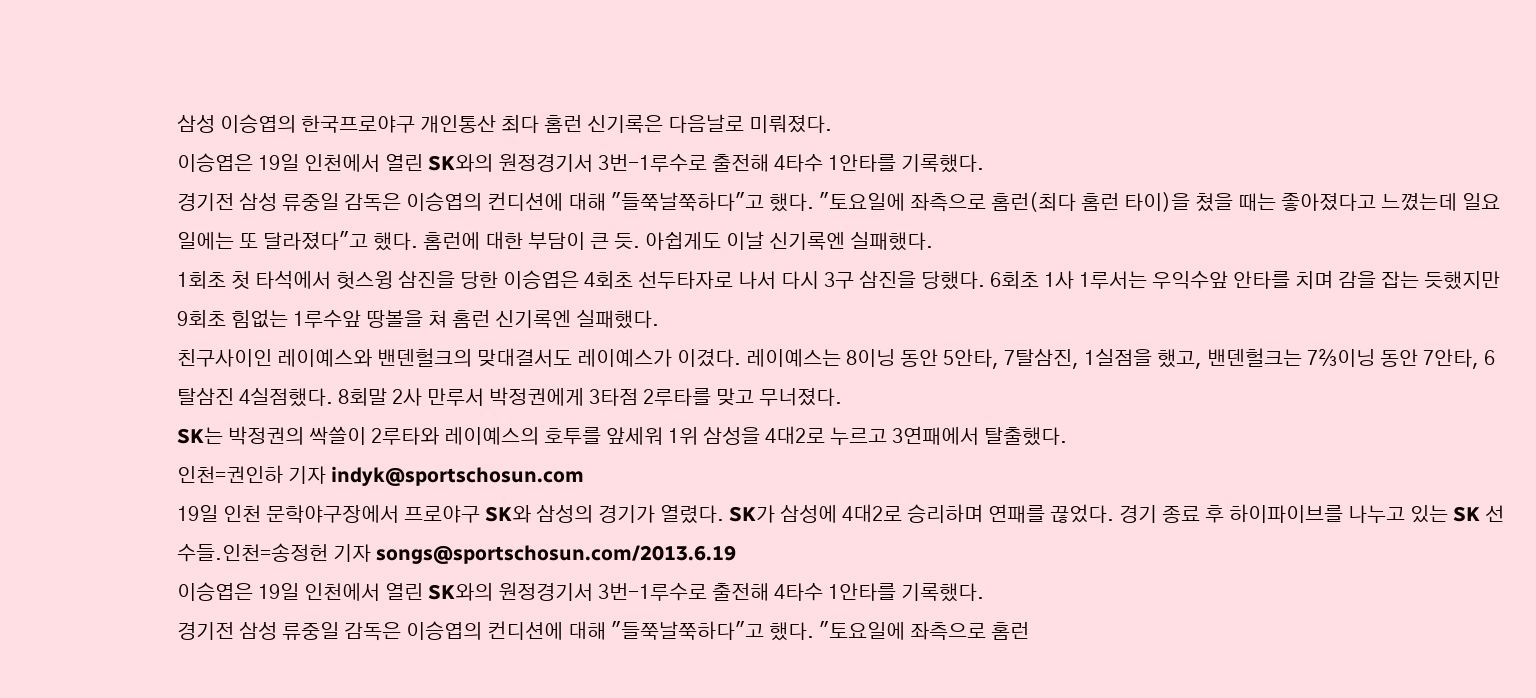삼성 이승엽의 한국프로야구 개인통산 최다 홈런 신기록은 다음날로 미뤄졌다.
이승엽은 19일 인천에서 열린 SK와의 원정경기서 3번-1루수로 출전해 4타수 1안타를 기록했다.
경기전 삼성 류중일 감독은 이승엽의 컨디션에 대해 "들쭉날쭉하다"고 했다. "토요일에 좌측으로 홈런(최다 홈런 타이)을 쳤을 때는 좋아졌다고 느꼈는데 일요일에는 또 달라졌다"고 했다. 홈런에 대한 부담이 큰 듯. 아쉽게도 이날 신기록엔 실패했다.
1회초 첫 타석에서 헛스윙 삼진을 당한 이승엽은 4회초 선두타자로 나서 다시 3구 삼진을 당했다. 6회초 1사 1루서는 우익수앞 안타를 치며 감을 잡는 듯했지만 9회초 힘없는 1루수앞 땅볼을 쳐 홈런 신기록엔 실패했다.
친구사이인 레이예스와 밴덴헐크의 맞대결서도 레이예스가 이겼다. 레이예스는 8이닝 동안 5안타, 7탈삼진, 1실점을 했고, 밴덴헐크는 7⅔이닝 동안 7안타, 6탈삼진 4실점했다. 8회말 2사 만루서 박정권에게 3타점 2루타를 맞고 무너졌다.
SK는 박정권의 싹쓸이 2루타와 레이예스의 호투를 앞세워 1위 삼성을 4대2로 누르고 3연패에서 탈출했다.
인천=권인하 기자 indyk@sportschosun.com
19일 인천 문학야구장에서 프로야구 SK와 삼성의 경기가 열렸다. SK가 삼성에 4대2로 승리하며 연패를 끊었다. 경기 종료 후 하이파이브를 나누고 있는 SK 선수들.인천=송정헌 기자 songs@sportschosun.com/2013.6.19
이승엽은 19일 인천에서 열린 SK와의 원정경기서 3번-1루수로 출전해 4타수 1안타를 기록했다.
경기전 삼성 류중일 감독은 이승엽의 컨디션에 대해 "들쭉날쭉하다"고 했다. "토요일에 좌측으로 홈런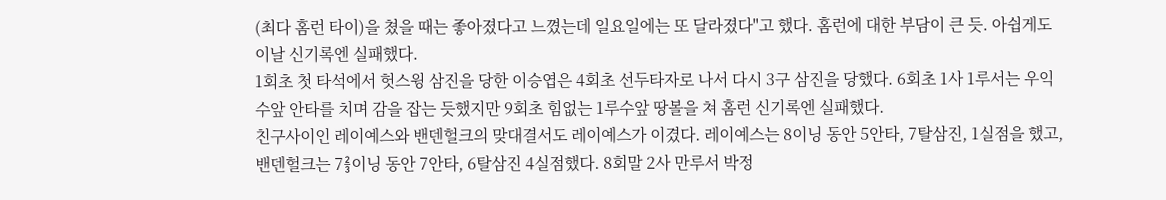(최다 홈런 타이)을 쳤을 때는 좋아졌다고 느꼈는데 일요일에는 또 달라졌다"고 했다. 홈런에 대한 부담이 큰 듯. 아쉽게도 이날 신기록엔 실패했다.
1회초 첫 타석에서 헛스윙 삼진을 당한 이승엽은 4회초 선두타자로 나서 다시 3구 삼진을 당했다. 6회초 1사 1루서는 우익수앞 안타를 치며 감을 잡는 듯했지만 9회초 힘없는 1루수앞 땅볼을 쳐 홈런 신기록엔 실패했다.
친구사이인 레이예스와 밴덴헐크의 맞대결서도 레이예스가 이겼다. 레이예스는 8이닝 동안 5안타, 7탈삼진, 1실점을 했고, 밴덴헐크는 7⅔이닝 동안 7안타, 6탈삼진 4실점했다. 8회말 2사 만루서 박정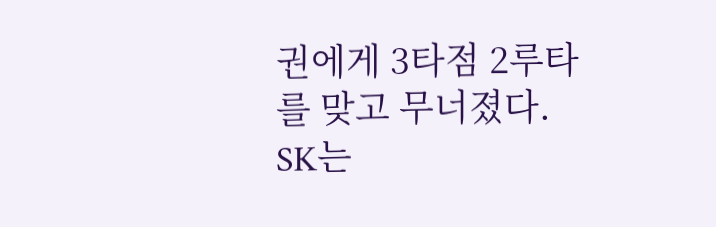권에게 3타점 2루타를 맞고 무너졌다.
SK는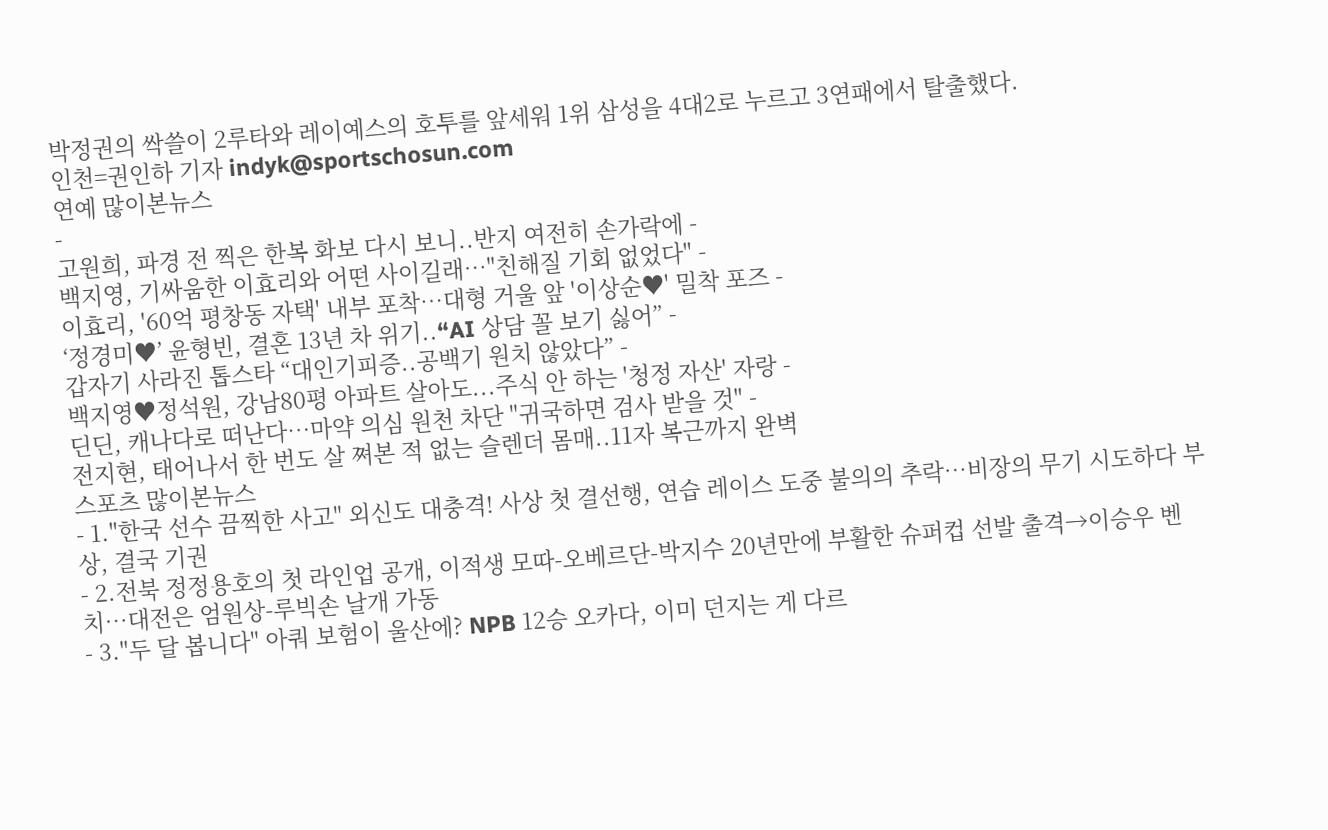박정권의 싹쓸이 2루타와 레이예스의 호투를 앞세워 1위 삼성을 4대2로 누르고 3연패에서 탈출했다.
인천=권인하 기자 indyk@sportschosun.com
연예 많이본뉴스
-
고원희, 파경 전 찍은 한복 화보 다시 보니..반지 여전히 손가락에 -
백지영, 기싸움한 이효리와 어떤 사이길래…"친해질 기회 없었다" -
이효리, '60억 평창동 자택' 내부 포착…대형 거울 앞 '이상순♥' 밀착 포즈 -
‘정경미♥’ 윤형빈, 결혼 13년 차 위기..“AI 상담 꼴 보기 싫어” -
갑자기 사라진 톱스타 “대인기피증..공백기 원치 않았다” -
백지영♥정석원, 강남80평 아파트 살아도...주식 안 하는 '청정 자산' 자랑 -
딘딘, 캐나다로 떠난다…마약 의심 원천 차단 "귀국하면 검사 받을 것" -
전지현, 태어나서 한 번도 살 쪄본 적 없는 슬렌더 몸매..11자 복근까지 완벽
스포츠 많이본뉴스
- 1."한국 선수 끔찍한 사고" 외신도 대충격! 사상 첫 결선행, 연습 레이스 도중 불의의 추락…비장의 무기 시도하다 부상, 결국 기권
- 2.전북 정정용호의 첫 라인업 공개, 이적생 모따-오베르단-박지수 20년만에 부활한 슈퍼컵 선발 출격→이승우 벤치…대전은 엄원상-루빅손 날개 가동
- 3."두 달 봅니다" 아쿼 보험이 울산에? NPB 12승 오카다, 이미 던지는 게 다르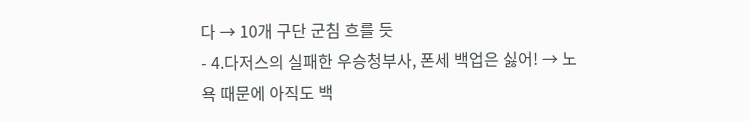다 → 10개 구단 군침 흐를 듯
- 4.다저스의 실패한 우승청부사, 폰세 백업은 싫어! → 노욕 때문에 아직도 백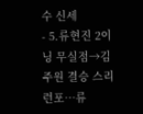수 신세
- 5.류현진 2이닝 무실점→김주원 결승 스리런포…류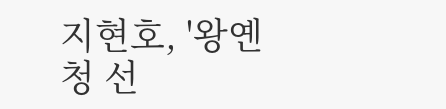지현호, '왕옌청 선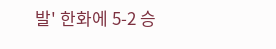발' 한화에 5-2 승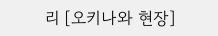리 [오키나와 현장]